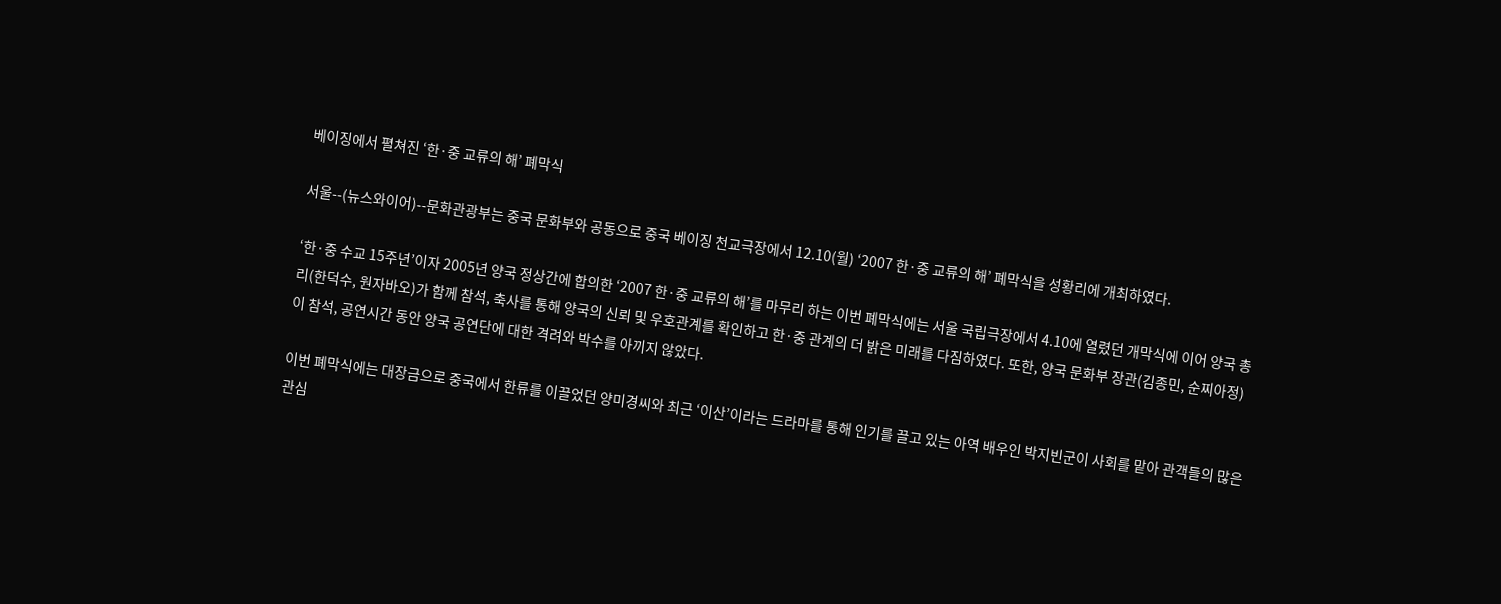베이징에서 펼쳐진 ‘한·중 교류의 해’ 폐막식

서울--(뉴스와이어)--문화관광부는 중국 문화부와 공동으로 중국 베이징 천교극장에서 12.10(월) ‘2007 한·중 교류의 해’ 폐막식을 성황리에 개최하였다.

‘한·중 수교 15주년’이자 2005년 양국 정상간에 합의한 ‘2007 한·중 교류의 해’를 마무리 하는 이번 폐막식에는 서울 국립극장에서 4.10에 열렸던 개막식에 이어 양국 총리(한덕수, 원자바오)가 함께 참석, 축사를 통해 양국의 신뢰 및 우호관계를 확인하고 한·중 관계의 더 밝은 미래를 다짐하였다. 또한, 양국 문화부 장관(김종민, 순찌아정)이 참석, 공연시간 동안 양국 공연단에 대한 격려와 박수를 아끼지 않았다.

이번 폐막식에는 대장금으로 중국에서 한류를 이끌었던 양미경씨와 최근 ‘이산’이라는 드라마를 통해 인기를 끌고 있는 아역 배우인 박지빈군이 사회를 맡아 관객들의 많은 관심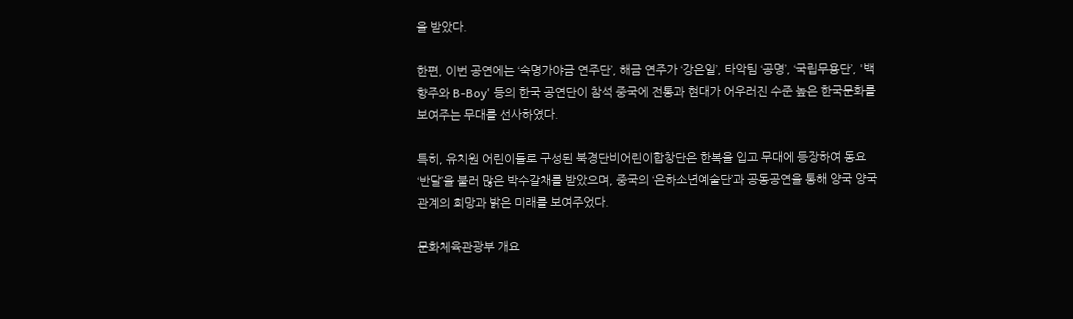을 받았다.

한편, 이번 공연에는 ‘숙명가야금 연주단’, 해금 연주가 ‘강은일’, 타악팀 ‘공명’, ‘국립무용단’, '백향주와 B-Boy' 등의 한국 공연단이 참석 중국에 전통과 현대가 어우러진 수준 높은 한국문화를 보여주는 무대를 선사하였다.

특히, 유치원 어린이들로 구성된 북경단비어린이합창단은 한복을 입고 무대에 등장하여 동요 ‘반달’을 불러 많은 박수갈채를 받았으며, 중국의 ‘은하소년예술단’과 공동공연을 통해 양국 양국관계의 희망과 밝은 미래를 보여주었다.

문화체육관광부 개요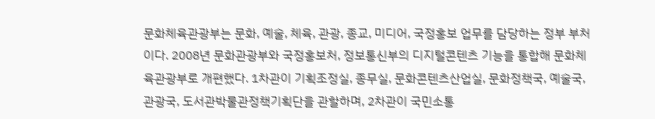문화체육관광부는 문화, 예술, 체육, 관광, 종교, 미디어, 국정홍보 업무를 담당하는 정부 부처이다. 2008년 문화관광부와 국정홍보처, 정보통신부의 디지털콘텐츠 기능을 통합해 문화체육관광부로 개편했다. 1차관이 기획조정실, 종무실, 문화콘텐츠산업실, 문화정책국, 예술국, 관광국, 도서관박물관정책기획단을 관할하며, 2차관이 국민소통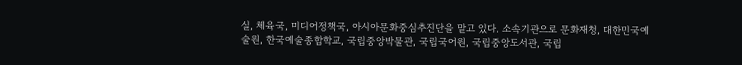실, 체육국, 미디어정책국, 아시아문화중심추진단을 맡고 있다. 소속기관으로 문화재청, 대한민국예술원, 한국예술종합학교, 국립중앙박물관, 국립국어원, 국립중앙도서관, 국립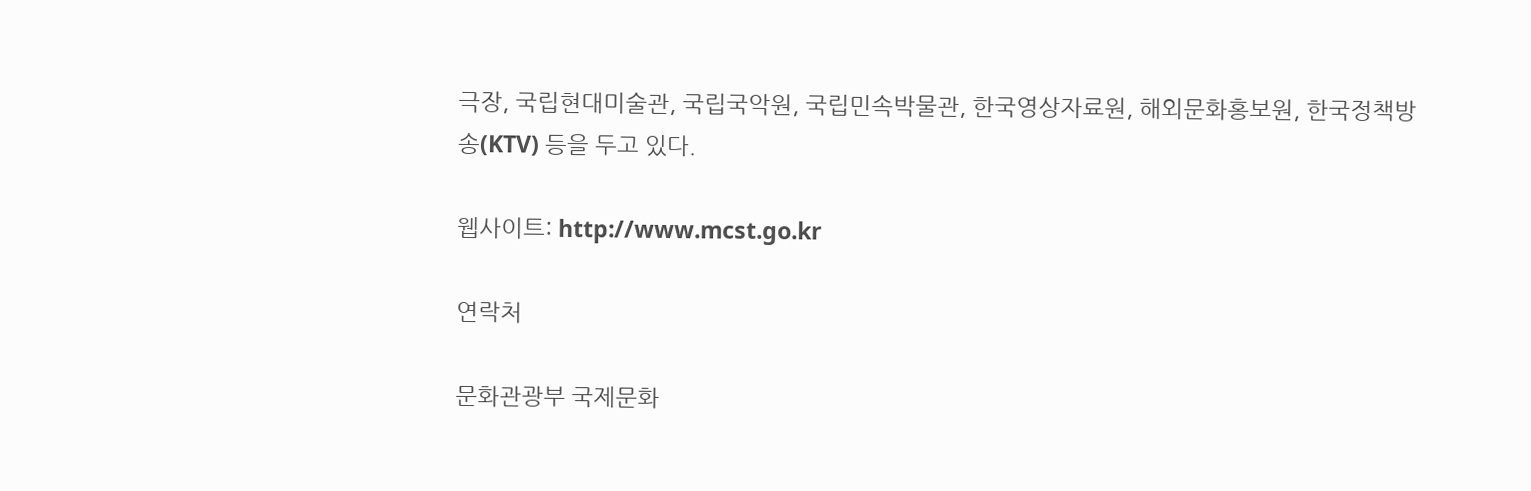극장, 국립현대미술관, 국립국악원, 국립민속박물관, 한국영상자료원, 해외문화홍보원, 한국정책방송(KTV) 등을 두고 있다.

웹사이트: http://www.mcst.go.kr

연락처

문화관광부 국제문화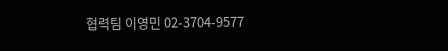협력팀 이영민 02-3704-9577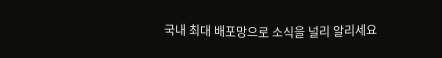국내 최대 배포망으로 소식을 널리 알리세요